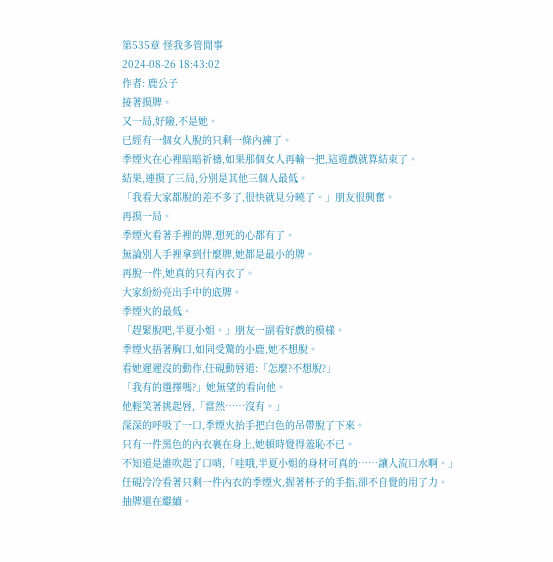第535章 怪我多管閒事
2024-08-26 18:43:02
作者: 鹿公子
接著摸牌。
又一局,好險,不是她。
已經有一個女人脫的只剩一條內褲了。
季煙火在心裡暗暗祈禱,如果那個女人再輸一把,這遊戲就算結束了。
結果,連摸了三局,分別是其他三個人最低。
「我看大家都脫的差不多了,很快就見分曉了。」朋友很興奮。
再摸一局。
季煙火看著手裡的牌,想死的心都有了。
無論別人手裡拿到什麼牌,她都是最小的牌。
再脫一件,她真的只有內衣了。
大家紛紛亮出手中的底牌。
季煙火的最低。
「趕緊脫吧,半夏小姐。」朋友一副看好戲的模樣。
季煙火捂著胸口,如同受驚的小鹿,她不想脫。
看她遲遲沒的動作,任硯動唇道:「怎麼?不想脫?」
「我有的選擇嗎?」她無望的看向他。
他輕笑著挑起唇,「當然……沒有。」
深深的呼吸了一口,季煙火抬手把白色的吊帶脫了下來。
只有一件黑色的內衣裹在身上,她頓時覺得羞恥不已。
不知道是誰吹起了口哨,「哇哦,半夏小姐的身材可真的……讓人流口水啊。」
任硯冷冷看著只剩一件內衣的季煙火,握著杯子的手指,卻不自覺的用了力。
抽牌還在繼續。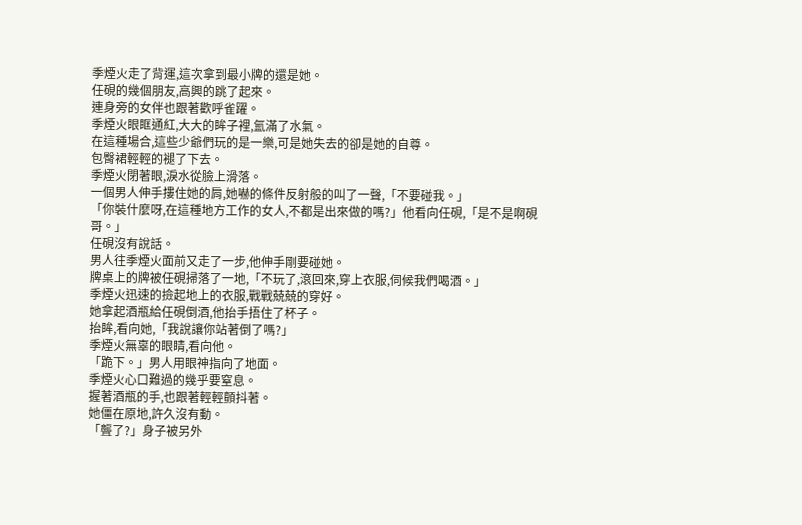季煙火走了背運,這次拿到最小牌的還是她。
任硯的幾個朋友,高興的跳了起來。
連身旁的女伴也跟著歡呼雀躍。
季煙火眼眶通紅,大大的眸子裡,氳滿了水氣。
在這種場合,這些少爺們玩的是一樂,可是她失去的卻是她的自尊。
包臀裙輕輕的褪了下去。
季煙火閉著眼,淚水從臉上滑落。
一個男人伸手摟住她的肩,她嚇的條件反射般的叫了一聲,「不要碰我。」
「你裝什麼呀,在這種地方工作的女人,不都是出來做的嗎?」他看向任硯,「是不是啊硯哥。」
任硯沒有說話。
男人往季煙火面前又走了一步,他伸手剛要碰她。
牌桌上的牌被任硯掃落了一地,「不玩了,滾回來,穿上衣服,伺候我們喝酒。」
季煙火迅速的撿起地上的衣服,戰戰兢兢的穿好。
她拿起酒瓶給任硯倒酒,他抬手捂住了杯子。
抬眸,看向她,「我說讓你站著倒了嗎?」
季煙火無辜的眼睛,看向他。
「跪下。」男人用眼神指向了地面。
季煙火心口難過的幾乎要窒息。
握著酒瓶的手,也跟著輕輕顫抖著。
她僵在原地,許久沒有動。
「聾了?」身子被另外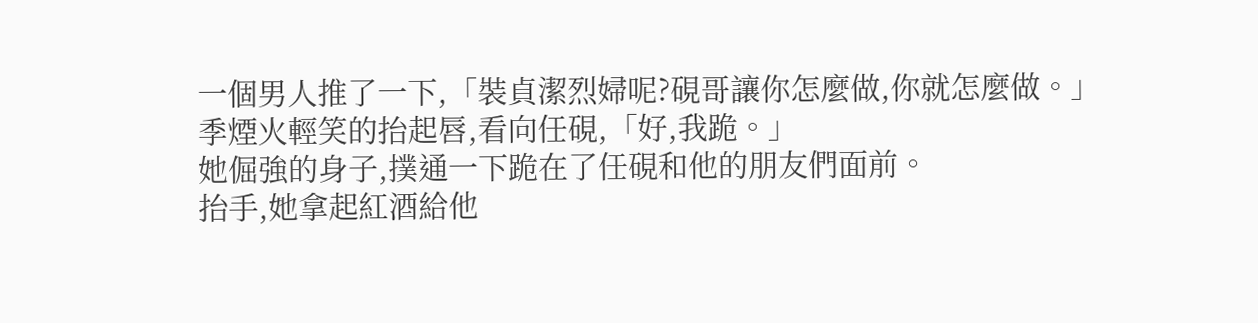一個男人推了一下,「裝貞潔烈婦呢?硯哥讓你怎麼做,你就怎麼做。」
季煙火輕笑的抬起唇,看向任硯,「好,我跪。」
她倔強的身子,撲通一下跪在了任硯和他的朋友們面前。
抬手,她拿起紅酒給他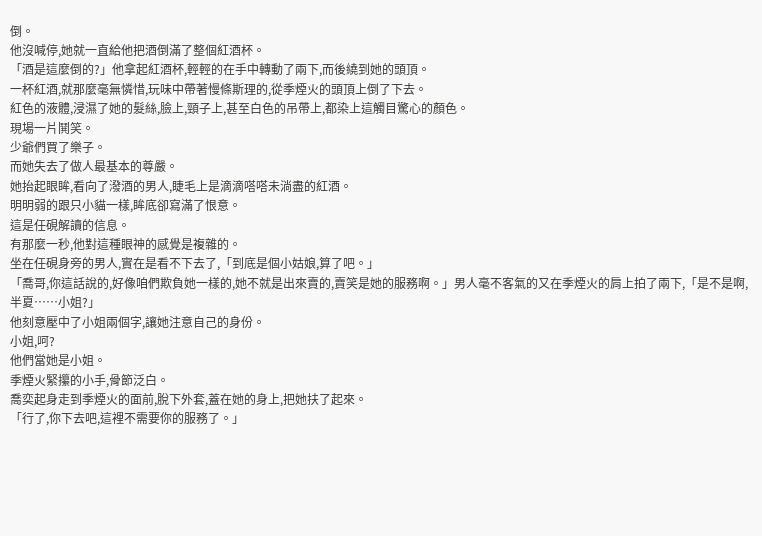倒。
他沒喊停,她就一直給他把酒倒滿了整個紅酒杯。
「酒是這麼倒的?」他拿起紅酒杯,輕輕的在手中轉動了兩下,而後繞到她的頭頂。
一杯紅酒,就那麼毫無憐惜,玩味中帶著慢條斯理的,從季煙火的頭頂上倒了下去。
紅色的液體,浸濕了她的髮絲,臉上,頸子上,甚至白色的吊帶上,都染上這觸目驚心的顏色。
現場一片鬨笑。
少爺們買了樂子。
而她失去了做人最基本的尊嚴。
她抬起眼眸,看向了潑酒的男人,睫毛上是滴滴嗒嗒未淌盡的紅酒。
明明弱的跟只小貓一樣,眸底卻寫滿了恨意。
這是任硯解讀的信息。
有那麼一秒,他對這種眼神的感覺是複雜的。
坐在任硯身旁的男人,實在是看不下去了,「到底是個小姑娘,算了吧。」
「喬哥,你這話說的,好像咱們欺負她一樣的,她不就是出來賣的,賣笑是她的服務啊。」男人毫不客氣的又在季煙火的肩上拍了兩下,「是不是啊,半夏……小姐?」
他刻意壓中了小姐兩個字,讓她注意自己的身份。
小姐,呵?
他們當她是小姐。
季煙火緊攥的小手,骨節泛白。
喬奕起身走到季煙火的面前,脫下外套,蓋在她的身上,把她扶了起來。
「行了,你下去吧,這裡不需要你的服務了。」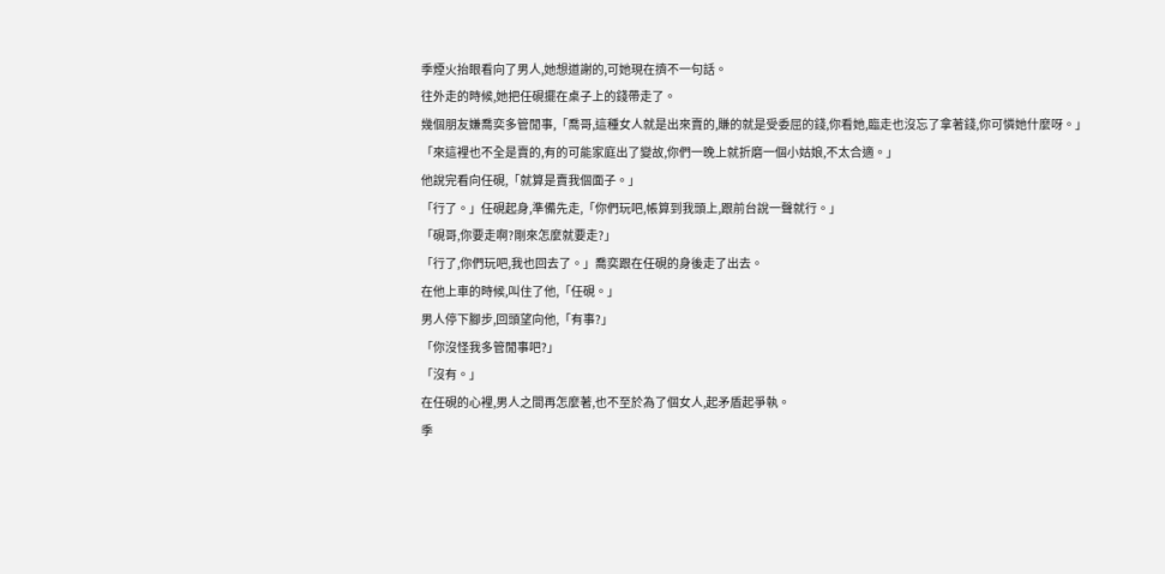季煙火抬眼看向了男人,她想道謝的,可她現在擠不一句話。
往外走的時候,她把任硯擺在桌子上的錢帶走了。
幾個朋友嫌喬奕多管閒事,「喬哥,這種女人就是出來賣的,賺的就是受委屈的錢,你看她,臨走也沒忘了拿著錢,你可憐她什麼呀。」
「來這裡也不全是賣的,有的可能家庭出了變故,你們一晚上就折磨一個小姑娘,不太合適。」
他說完看向任硯,「就算是賣我個面子。」
「行了。」任硯起身,準備先走,「你們玩吧,帳算到我頭上,跟前台說一聲就行。」
「硯哥,你要走啊?剛來怎麼就要走?」
「行了,你們玩吧,我也回去了。」喬奕跟在任硯的身後走了出去。
在他上車的時候,叫住了他,「任硯。」
男人停下腳步,回頭望向他,「有事?」
「你沒怪我多管閒事吧?」
「沒有。」
在任硯的心裡,男人之間再怎麼著,也不至於為了個女人,起矛盾起爭執。
季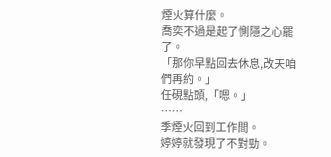煙火算什麼。
喬奕不過是起了惻隱之心罷了。
「那你早點回去休息,改天咱們再約。」
任硯點頭,「嗯。」
……
季煙火回到工作間。
婷婷就發現了不對勁。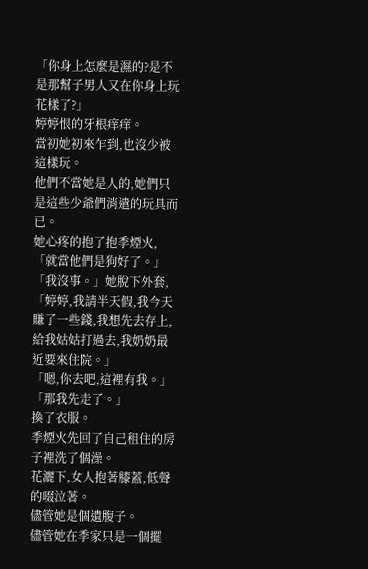「你身上怎麼是濕的?是不是那幫子男人又在你身上玩花樣了?」
婷婷恨的牙根痒痒。
當初她初來乍到,也沒少被這樣玩。
他們不當她是人的,她們只是這些少爺們消遣的玩具而已。
她心疼的抱了抱季煙火,「就當他們是狗好了。」
「我沒事。」她脫下外套,「婷婷,我請半天假,我今天賺了一些錢,我想先去存上,給我姑姑打過去,我奶奶最近要來住院。」
「嗯,你去吧,這裡有我。」
「那我先走了。」
換了衣服。
季煙火先回了自己租住的房子裡洗了個澡。
花灑下,女人抱著膝蓋,低聲的啜泣著。
儘管她是個遺腹子。
儘管她在季家只是一個擺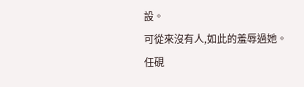設。
可從來沒有人,如此的羞辱過她。
任硯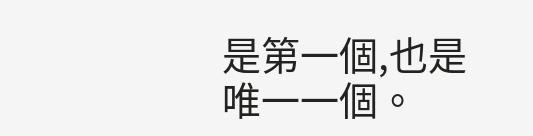是第一個,也是唯一一個。